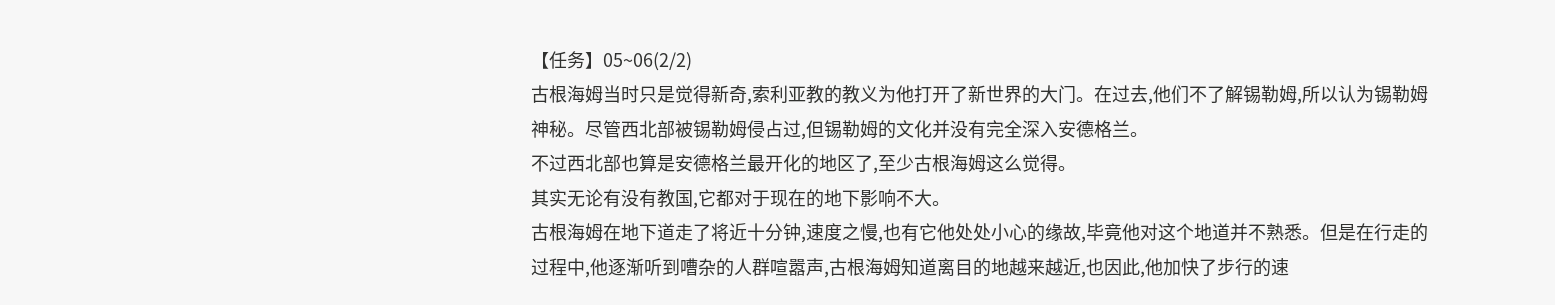【任务】05~06(2/2)
古根海姆当时只是觉得新奇,索利亚教的教义为他打开了新世界的大门。在过去,他们不了解锡勒姆,所以认为锡勒姆神秘。尽管西北部被锡勒姆侵占过,但锡勒姆的文化并没有完全深入安德格兰。
不过西北部也算是安德格兰最开化的地区了,至少古根海姆这么觉得。
其实无论有没有教国,它都对于现在的地下影响不大。
古根海姆在地下道走了将近十分钟,速度之慢,也有它他处处小心的缘故,毕竟他对这个地道并不熟悉。但是在行走的过程中,他逐渐听到嘈杂的人群喧嚣声,古根海姆知道离目的地越来越近,也因此,他加快了步行的速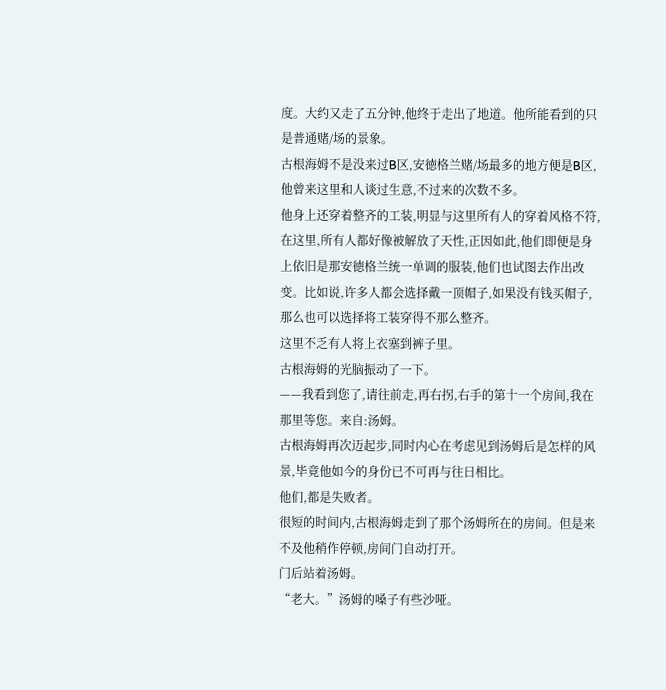度。大约又走了五分钟,他终于走出了地道。他所能看到的只是普通赌/场的景象。
古根海姆不是没来过B区,安徳格兰赌/场最多的地方便是B区,他曾来这里和人谈过生意,不过来的次数不多。
他身上还穿着整齐的工装,明显与这里所有人的穿着风格不符,在这里,所有人都好像被解放了天性,正因如此,他们即便是身上依旧是那安徳格兰统一单调的服装,他们也试图去作出改变。比如说,许多人都会选择戴一顶帽子,如果没有钱买帽子,那么也可以选择将工装穿得不那么整齐。
这里不乏有人将上衣塞到裤子里。
古根海姆的光脑振动了一下。
——我看到您了,请往前走,再右拐,右手的第十一个房间,我在那里等您。来自:汤姆。
古根海姆再次迈起步,同时内心在考虑见到汤姆后是怎样的风景,毕竟他如今的身份已不可再与往日相比。
他们,都是失败者。
很短的时间内,古根海姆走到了那个汤姆所在的房间。但是来不及他稍作停顿,房间门自动打开。
门后站着汤姆。
“老大。”汤姆的嗓子有些沙哑。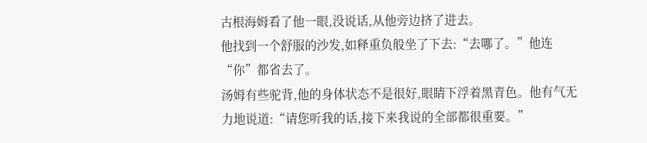古根海姆看了他一眼,没说话,从他旁边挤了进去。
他找到一个舒服的沙发,如释重负般坐了下去:“去哪了。”他连“你”都省去了。
汤姆有些驼背,他的身体状态不是很好,眼睛下浮着黑青色。他有气无力地说道:“请您听我的话,接下来我说的全部都很重要。”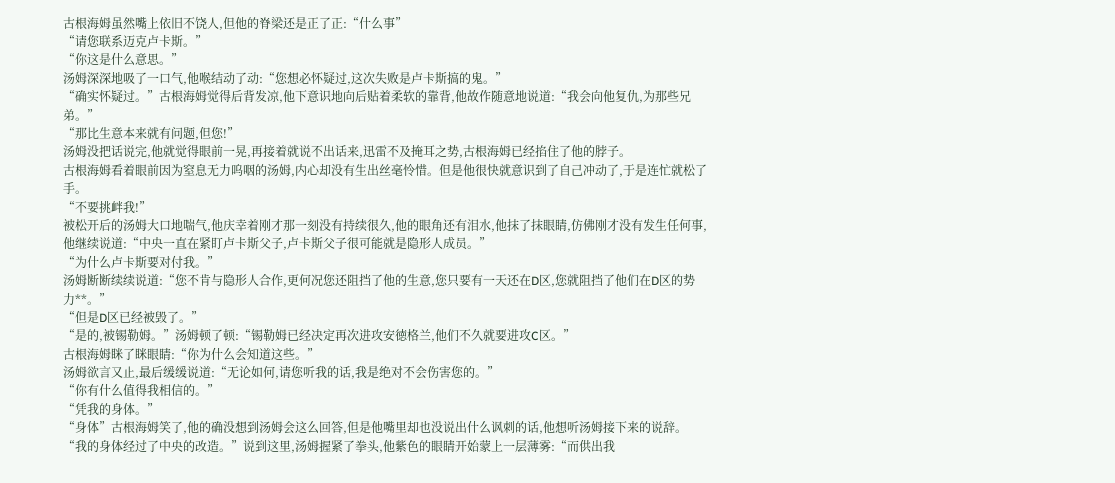古根海姆虽然嘴上依旧不饶人,但他的脊梁还是正了正:“什么事”
“请您联系迈克卢卡斯。”
“你这是什么意思。”
汤姆深深地吸了一口气,他喉结动了动:“您想必怀疑过,这次失败是卢卡斯搞的鬼。”
“确实怀疑过。”古根海姆觉得后背发凉,他下意识地向后贴着柔软的靠背,他故作随意地说道:“我会向他复仇,为那些兄弟。”
“那比生意本来就有问题,但您!”
汤姆没把话说完,他就觉得眼前一晃,再接着就说不出话来,迅雷不及掩耳之势,古根海姆已经掐住了他的脖子。
古根海姆看着眼前因为窒息无力呜咽的汤姆,内心却没有生出丝毫怜惜。但是他很快就意识到了自己冲动了,于是连忙就松了手。
“不要挑衅我!”
被松开后的汤姆大口地喘气,他庆幸着刚才那一刻没有持续很久,他的眼角还有泪水,他抹了抹眼睛,仿佛刚才没有发生任何事,他继续说道:“中央一直在紧盯卢卡斯父子,卢卡斯父子很可能就是隐形人成员。”
“为什么卢卡斯要对付我。”
汤姆断断续续说道:“您不肯与隐形人合作,更何况您还阻挡了他的生意,您只要有一天还在D区,您就阻挡了他们在D区的势力**。”
“但是D区已经被毁了。”
“是的,被锡勒姆。”汤姆顿了顿:“锡勒姆已经决定再次进攻安徳格兰,他们不久就要进攻C区。”
古根海姆眯了眯眼睛:“你为什么会知道这些。”
汤姆欲言又止,最后缓缓说道:“无论如何,请您听我的话,我是绝对不会伤害您的。”
“你有什么值得我相信的。”
“凭我的身体。”
“身体”古根海姆笑了,他的确没想到汤姆会这么回答,但是他嘴里却也没说出什么讽刺的话,他想听汤姆接下来的说辞。
“我的身体经过了中央的改造。”说到这里,汤姆握紧了拳头,他紫色的眼睛开始蒙上一层薄雾:“而供出我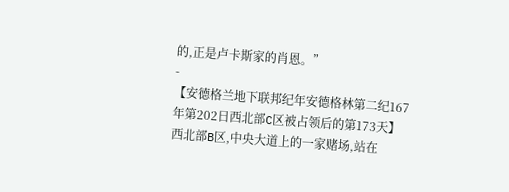的,正是卢卡斯家的肖恩。”
-
【安德格兰地下联邦纪年安德格林第二纪167年第202日西北部C区被占领后的第173天】
西北部B区,中央大道上的一家赌场,站在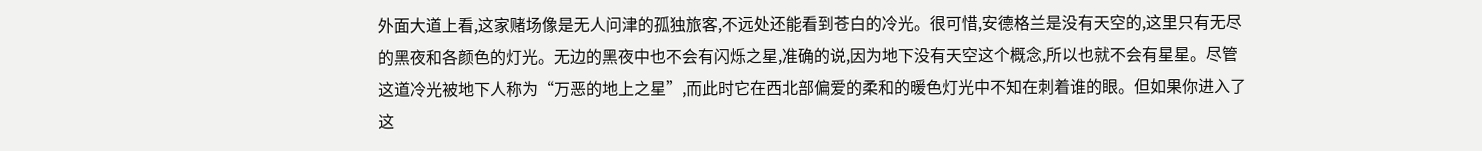外面大道上看,这家赌场像是无人问津的孤独旅客,不远处还能看到苍白的冷光。很可惜,安德格兰是没有天空的,这里只有无尽的黑夜和各颜色的灯光。无边的黑夜中也不会有闪烁之星,准确的说,因为地下没有天空这个概念,所以也就不会有星星。尽管这道冷光被地下人称为“万恶的地上之星”,而此时它在西北部偏爱的柔和的暖色灯光中不知在刺着谁的眼。但如果你进入了这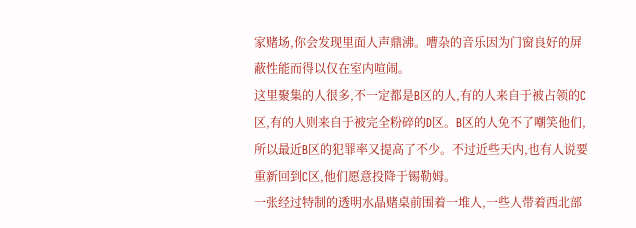家赌场,你会发现里面人声鼎沸。嘈杂的音乐因为门窗良好的屏蔽性能而得以仅在室内喧闹。
这里聚集的人很多,不一定都是B区的人,有的人来自于被占领的C区,有的人则来自于被完全粉碎的D区。B区的人免不了嘲笑他们,所以最近B区的犯罪率又提高了不少。不过近些天内,也有人说要重新回到C区,他们愿意投降于锡勒姆。
一张经过特制的透明水晶赌桌前围着一堆人,一些人带着西北部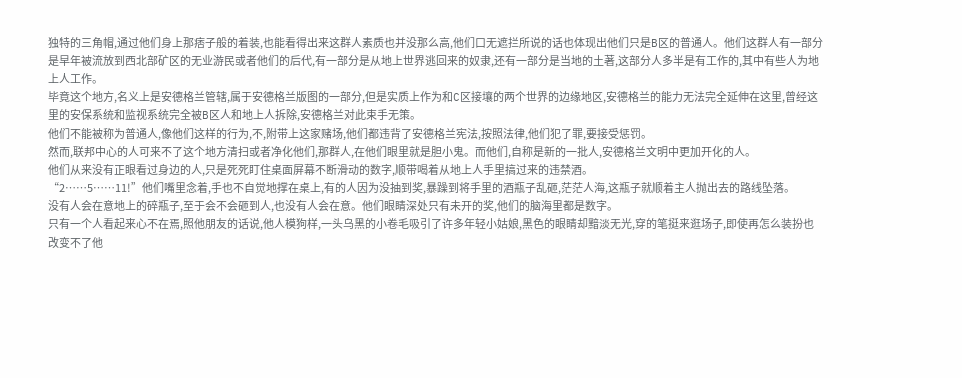独特的三角帽,通过他们身上那痞子般的着装,也能看得出来这群人素质也并没那么高,他们口无遮拦所说的话也体现出他们只是B区的普通人。他们这群人有一部分是早年被流放到西北部矿区的无业游民或者他们的后代,有一部分是从地上世界逃回来的奴隶,还有一部分是当地的土著,这部分人多半是有工作的,其中有些人为地上人工作。
毕竟这个地方,名义上是安德格兰管辖,属于安德格兰版图的一部分,但是实质上作为和C区接壤的两个世界的边缘地区,安德格兰的能力无法完全延伸在这里,曾经这里的安保系统和监视系统完全被B区人和地上人拆除,安德格兰对此束手无策。
他们不能被称为普通人,像他们这样的行为,不,附带上这家赌场,他们都违背了安德格兰宪法,按照法律,他们犯了罪,要接受惩罚。
然而,联邦中心的人可来不了这个地方清扫或者净化他们,那群人,在他们眼里就是胆小鬼。而他们,自称是新的一批人,安德格兰文明中更加开化的人。
他们从来没有正眼看过身边的人,只是死死盯住桌面屏幕不断滑动的数字,顺带喝着从地上人手里搞过来的违禁酒。
“2……5……11!”他们嘴里念着,手也不自觉地撑在桌上,有的人因为没抽到奖,暴躁到将手里的酒瓶子乱砸,茫茫人海,这瓶子就顺着主人抛出去的路线坠落。
没有人会在意地上的碎瓶子,至于会不会砸到人,也没有人会在意。他们眼睛深处只有未开的奖,他们的脑海里都是数字。
只有一个人看起来心不在焉,照他朋友的话说,他人模狗样,一头乌黑的小卷毛吸引了许多年轻小姑娘,黑色的眼睛却黯淡无光,穿的笔挺来逛场子,即使再怎么装扮也改变不了他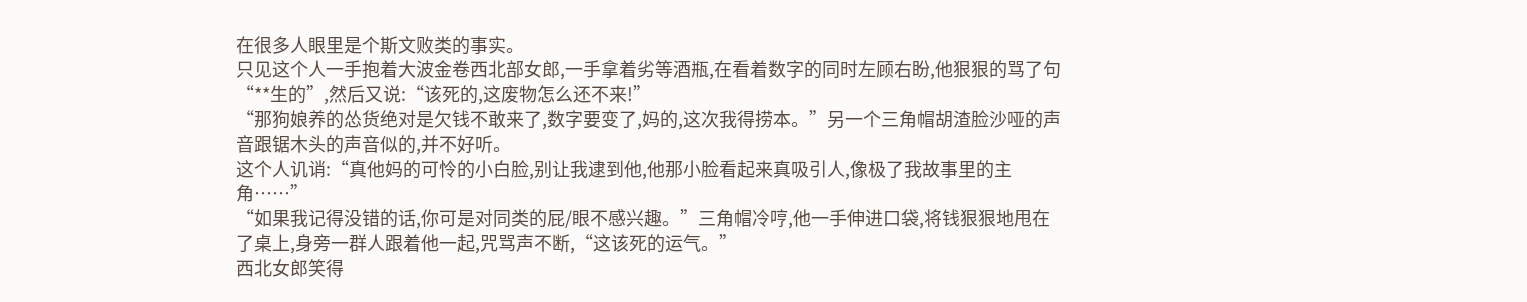在很多人眼里是个斯文败类的事实。
只见这个人一手抱着大波金卷西北部女郎,一手拿着劣等酒瓶,在看着数字的同时左顾右盼,他狠狠的骂了句“**生的”,然后又说:“该死的,这废物怎么还不来!”
“那狗娘养的怂货绝对是欠钱不敢来了,数字要变了,妈的,这次我得捞本。”另一个三角帽胡渣脸沙哑的声音跟锯木头的声音似的,并不好听。
这个人讥诮:“真他妈的可怜的小白脸,别让我逮到他,他那小脸看起来真吸引人,像极了我故事里的主角……”
“如果我记得没错的话,你可是对同类的屁/眼不感兴趣。”三角帽冷哼,他一手伸进口袋,将钱狠狠地甩在了桌上,身旁一群人跟着他一起,咒骂声不断,“这该死的运气。”
西北女郎笑得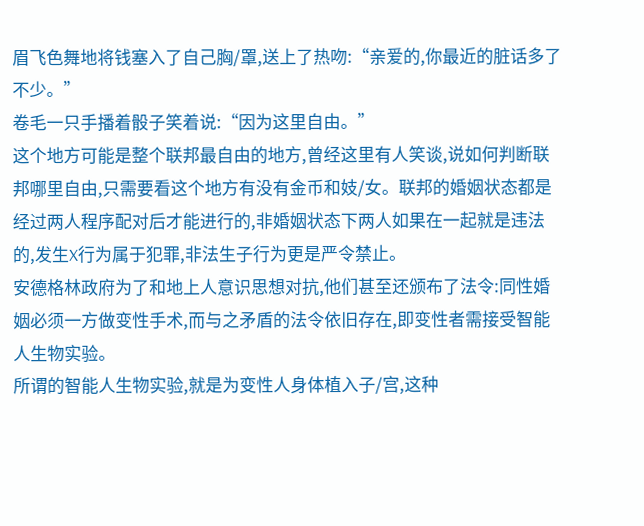眉飞色舞地将钱塞入了自己胸/罩,送上了热吻:“亲爱的,你最近的脏话多了不少。”
卷毛一只手播着骰子笑着说:“因为这里自由。”
这个地方可能是整个联邦最自由的地方,曾经这里有人笑谈,说如何判断联邦哪里自由,只需要看这个地方有没有金币和妓/女。联邦的婚姻状态都是经过两人程序配对后才能进行的,非婚姻状态下两人如果在一起就是违法的,发生X行为属于犯罪,非法生子行为更是严令禁止。
安德格林政府为了和地上人意识思想对抗,他们甚至还颁布了法令:同性婚姻必须一方做变性手术,而与之矛盾的法令依旧存在,即变性者需接受智能人生物实验。
所谓的智能人生物实验,就是为变性人身体植入子/宫,这种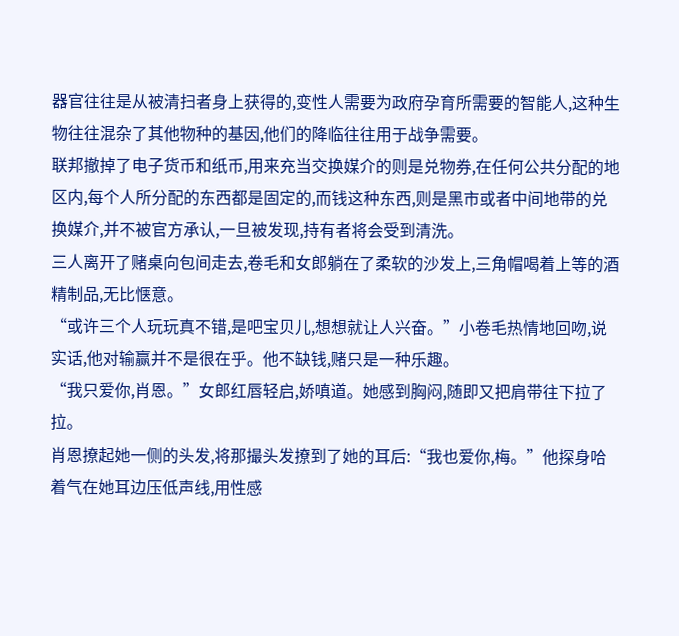器官往往是从被清扫者身上获得的,变性人需要为政府孕育所需要的智能人,这种生物往往混杂了其他物种的基因,他们的降临往往用于战争需要。
联邦撤掉了电子货币和纸币,用来充当交换媒介的则是兑物券,在任何公共分配的地区内,每个人所分配的东西都是固定的,而钱这种东西,则是黑市或者中间地带的兑换媒介,并不被官方承认,一旦被发现,持有者将会受到清洗。
三人离开了赌桌向包间走去,卷毛和女郎躺在了柔软的沙发上,三角帽喝着上等的酒精制品,无比惬意。
“或许三个人玩玩真不错,是吧宝贝儿,想想就让人兴奋。”小卷毛热情地回吻,说实话,他对输赢并不是很在乎。他不缺钱,赌只是一种乐趣。
“我只爱你,肖恩。”女郎红唇轻启,娇嗔道。她感到胸闷,随即又把肩带往下拉了拉。
肖恩撩起她一侧的头发,将那撮头发撩到了她的耳后:“我也爱你,梅。”他探身哈着气在她耳边压低声线,用性感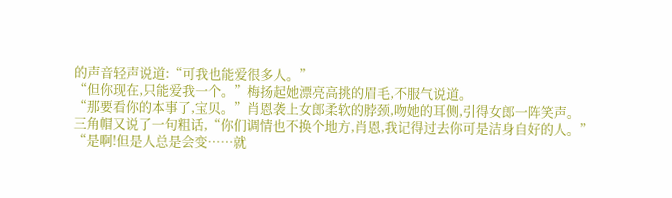的声音轻声说道:“可我也能爱很多人。”
“但你现在,只能爱我一个。”梅扬起她漂亮高挑的眉毛,不服气说道。
“那要看你的本事了,宝贝。”肖恩袭上女郎柔软的脖颈,吻她的耳侧,引得女郎一阵笑声。
三角帽又说了一句粗话,“你们调情也不换个地方,肖恩,我记得过去你可是洁身自好的人。”
“是啊!但是人总是会变……就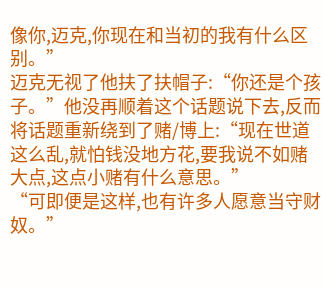像你,迈克,你现在和当初的我有什么区别。”
迈克无视了他扶了扶帽子:“你还是个孩子。”他没再顺着这个话题说下去,反而将话题重新绕到了赌/博上:“现在世道这么乱,就怕钱没地方花,要我说不如赌大点,这点小赌有什么意思。”
“可即便是这样,也有许多人愿意当守财奴。”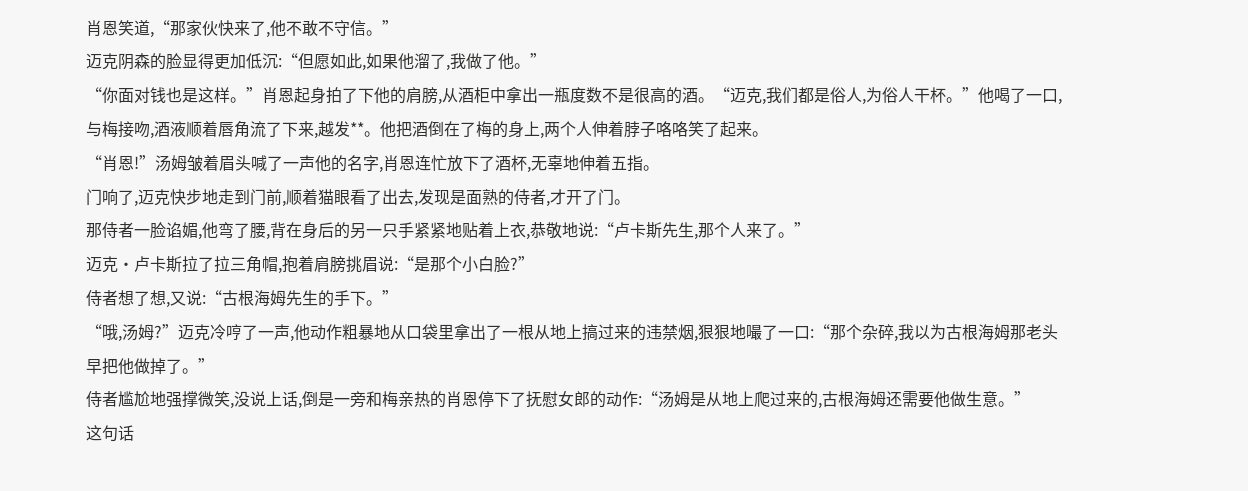肖恩笑道,“那家伙快来了,他不敢不守信。”
迈克阴森的脸显得更加低沉:“但愿如此,如果他溜了,我做了他。”
“你面对钱也是这样。”肖恩起身拍了下他的肩膀,从酒柜中拿出一瓶度数不是很高的酒。“迈克,我们都是俗人,为俗人干杯。”他喝了一口,与梅接吻,酒液顺着唇角流了下来,越发**。他把酒倒在了梅的身上,两个人伸着脖子咯咯笑了起来。
“肖恩!”汤姆皱着眉头喊了一声他的名字,肖恩连忙放下了酒杯,无辜地伸着五指。
门响了,迈克快步地走到门前,顺着猫眼看了出去,发现是面熟的侍者,才开了门。
那侍者一脸谄媚,他弯了腰,背在身后的另一只手紧紧地贴着上衣,恭敬地说:“卢卡斯先生,那个人来了。”
迈克·卢卡斯拉了拉三角帽,抱着肩膀挑眉说:“是那个小白脸?”
侍者想了想,又说:“古根海姆先生的手下。”
“哦,汤姆?”迈克冷哼了一声,他动作粗暴地从口袋里拿出了一根从地上搞过来的违禁烟,狠狠地嘬了一口:“那个杂碎,我以为古根海姆那老头早把他做掉了。”
侍者尴尬地强撑微笑,没说上话,倒是一旁和梅亲热的肖恩停下了抚慰女郎的动作:“汤姆是从地上爬过来的,古根海姆还需要他做生意。”
这句话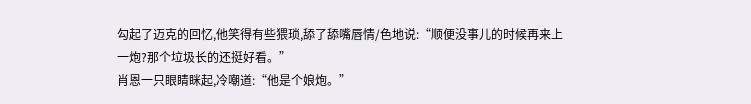勾起了迈克的回忆,他笑得有些猥琐,舔了舔嘴唇情/色地说:“顺便没事儿的时候再来上一炮?那个垃圾长的还挺好看。”
肖恩一只眼睛眯起,冷嘲道:“他是个娘炮。”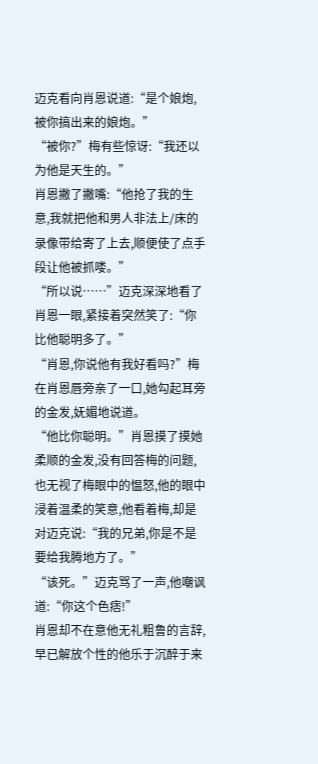迈克看向肖恩说道:“是个娘炮,被你搞出来的娘炮。”
“被你?”梅有些惊讶:“我还以为他是天生的。”
肖恩撇了撇嘴:“他抢了我的生意,我就把他和男人非法上/床的录像带给寄了上去,顺便使了点手段让他被抓喽。”
“所以说……”迈克深深地看了肖恩一眼,紧接着突然笑了:“你比他聪明多了。”
“肖恩,你说他有我好看吗?”梅在肖恩唇旁亲了一口,她勾起耳旁的金发,妩媚地说道。
“他比你聪明。”肖恩摸了摸她柔顺的金发,没有回答梅的问题,也无视了梅眼中的愠怒,他的眼中浸着温柔的笑意,他看着梅,却是对迈克说:“我的兄弟,你是不是要给我腾地方了。”
“该死。”迈克骂了一声,他嘲讽道:“你这个色痞!”
肖恩却不在意他无礼粗鲁的言辞,早已解放个性的他乐于沉醉于来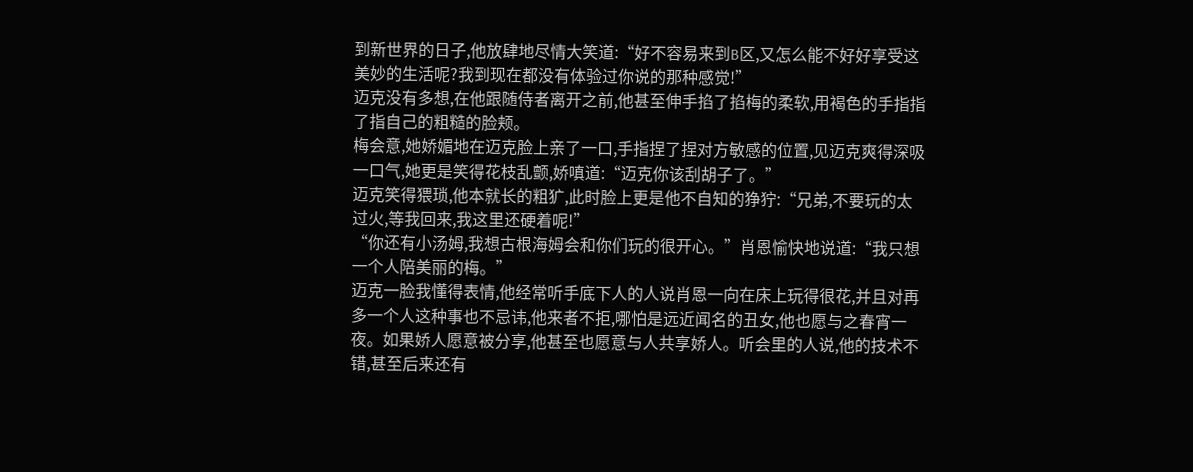到新世界的日子,他放肆地尽情大笑道:“好不容易来到B区,又怎么能不好好享受这美妙的生活呢?我到现在都没有体验过你说的那种感觉!”
迈克没有多想,在他跟随侍者离开之前,他甚至伸手掐了掐梅的柔软,用褐色的手指指了指自己的粗糙的脸颊。
梅会意,她娇媚地在迈克脸上亲了一口,手指捏了捏对方敏感的位置,见迈克爽得深吸一口气,她更是笑得花枝乱颤,娇嗔道:“迈克你该刮胡子了。”
迈克笑得猥琐,他本就长的粗犷,此时脸上更是他不自知的狰狞:“兄弟,不要玩的太过火,等我回来,我这里还硬着呢!”
“你还有小汤姆,我想古根海姆会和你们玩的很开心。”肖恩愉快地说道:“我只想一个人陪美丽的梅。”
迈克一脸我懂得表情,他经常听手底下人的人说肖恩一向在床上玩得很花,并且对再多一个人这种事也不忌讳,他来者不拒,哪怕是远近闻名的丑女,他也愿与之春宵一夜。如果娇人愿意被分享,他甚至也愿意与人共享娇人。听会里的人说,他的技术不错,甚至后来还有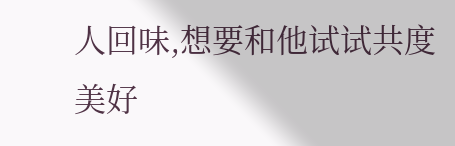人回味,想要和他试试共度美好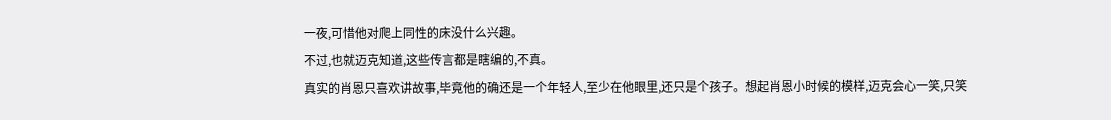一夜,可惜他对爬上同性的床没什么兴趣。
不过,也就迈克知道,这些传言都是瞎编的,不真。
真实的肖恩只喜欢讲故事,毕竟他的确还是一个年轻人,至少在他眼里,还只是个孩子。想起肖恩小时候的模样,迈克会心一笑,只笑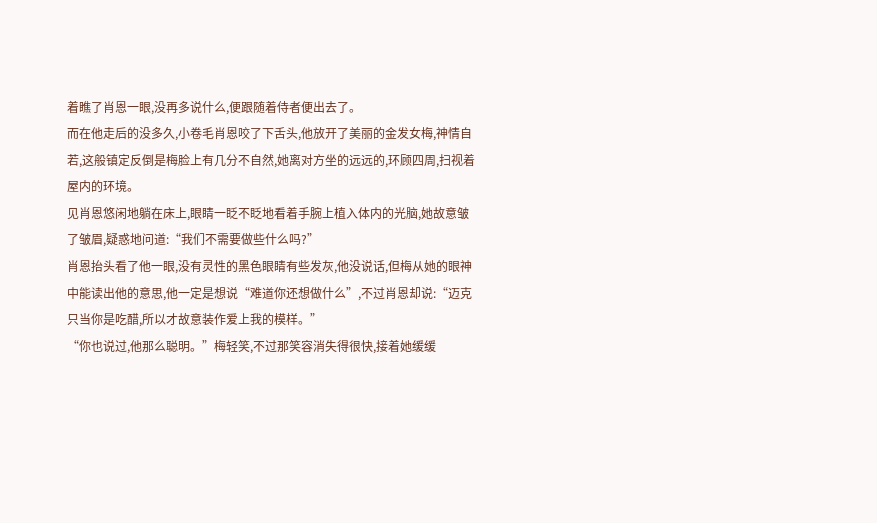着瞧了肖恩一眼,没再多说什么,便跟随着侍者便出去了。
而在他走后的没多久,小卷毛肖恩咬了下舌头,他放开了美丽的金发女梅,神情自若,这般镇定反倒是梅脸上有几分不自然,她离对方坐的远远的,环顾四周,扫视着屋内的环境。
见肖恩悠闲地躺在床上,眼睛一眨不眨地看着手腕上植入体内的光脑,她故意皱了皱眉,疑惑地问道:“我们不需要做些什么吗?”
肖恩抬头看了他一眼,没有灵性的黑色眼睛有些发灰,他没说话,但梅从她的眼神中能读出他的意思,他一定是想说“难道你还想做什么”,不过肖恩却说:“迈克只当你是吃醋,所以才故意装作爱上我的模样。”
“你也说过,他那么聪明。”梅轻笑,不过那笑容消失得很快,接着她缓缓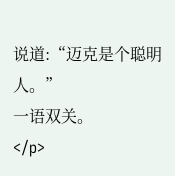说道:“迈克是个聪明人。”
一语双关。
</p>